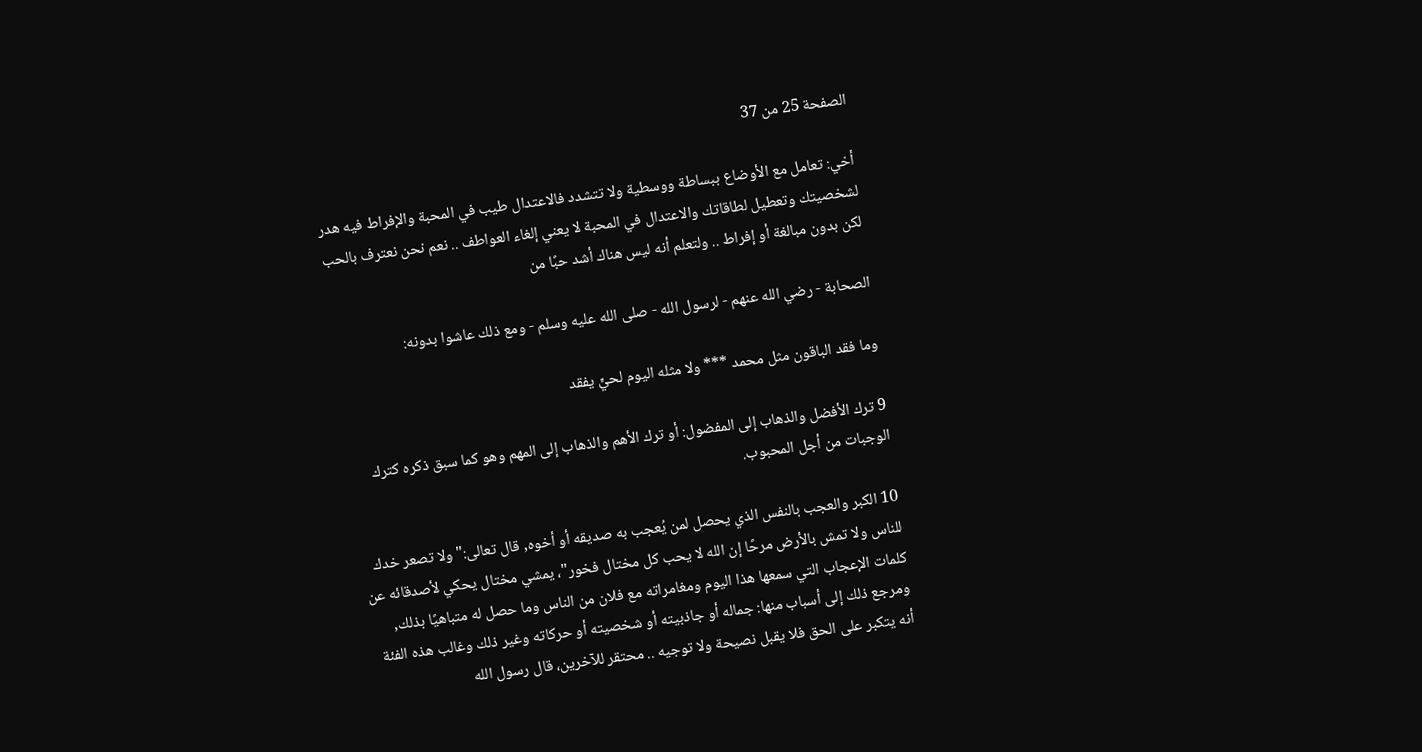الصفحة 25 من 37

أخي: تعامل مع الأوضاع ببساطة ووسطية ولا تتشدد فالاعتدال طيب في المحبة والإفراط فيه هدر لشخصيتك وتعطيل لطاقاتك والاعتدال في المحبة لا يعني إلغاء العواطف .. نعم نحن نعترف بالحب لكن بدون مبالغة أو إفراط .. ولتعلم أنه ليس هناك أشد حبًا من

الصحابة - رضي الله عنهم - لرسول الله - صلى الله عليه وسلم - ومع ذلك عاشوا بدونه:

وما فقد الباقون مثل محمد *** ولا مثله اليوم لحيٍّ يفقد

9 ترك الأفضل والذهاب إلى المفضول: أو ترك الأهم والذهاب إلى المهم وهو كما سبق ذكره كترك الوجبات من أجل المحبوب.

10 الكبر والعجب بالنفس الذي يحصل لمن يُعجب به صديقه أو أخوه, قال تعالى:"ولا تصعر خدك للناس ولا تمش بالأرض مرحًا إن الله لا يحب كل مختال فخور"، يمشي مختال يحكي لأصدقائه عن كلمات الإعجاب التي سمعها هذا اليوم ومغامراته مع فلان من الناس وما حصل له متباهيًا بذلك, ومرجع ذلك إلى أسباب منها: جماله أو جاذبيته أو شخصيته أو حركاته وغير ذلك وغالب هذه الفئة أنه يتكبر على الحق فلا يقبل نصيحة ولا توجيه .. محتقر للآخرين، قال رسول الله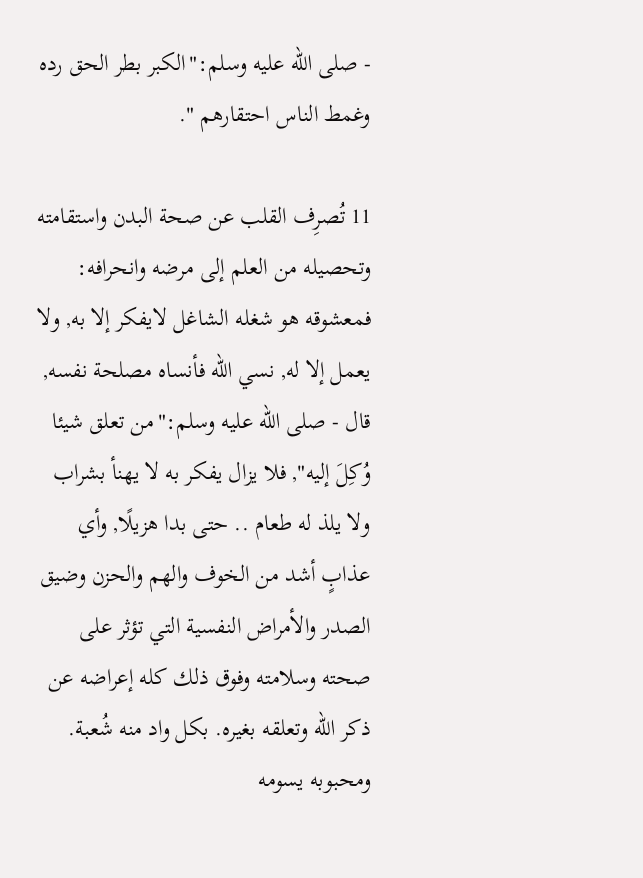- صلى الله عليه وسلم:"الكبر بطر الحق رده وغمط الناس احتقارهم ".

11 تُصرِف القلب عن صحة البدن واستقامته وتحصيله من العلم إلى مرضه وانحرافه: فمعشوقه هو شغله الشاغل لايفكر إلا به, ولا يعمل إلا له, نسي الله فأنساه مصلحة نفسه, قال - صلى الله عليه وسلم:"من تعلق شيئا وُكِلَ إليه", فلا يزال يفكر به لا يهنأ بشراب ولا يلذ له طعام .. حتى بدا هزيلًا, وأي عذابٍ أشد من الخوف والهم والحزن وضيق الصدر والأمراض النفسية التي تؤثر على صحته وسلامته وفوق ذلك كله إعراضه عن ذكر الله وتعلقه بغيره. بكل واد منه شُعبة. ومحبوبه يسومه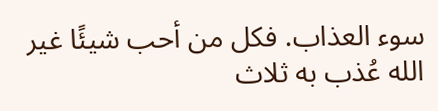سوء العذاب. فكل من أحب شيئًا غير الله عُذب به ثلاث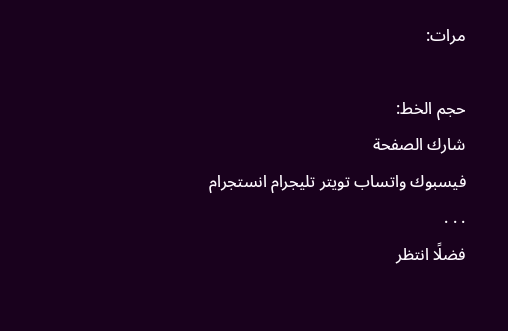مرات:

حجم الخط:
شارك الصفحة
فيسبوك واتساب تويتر تليجرام انستجرام
. . .
فضلًا انتظر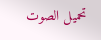تحميل الصوت